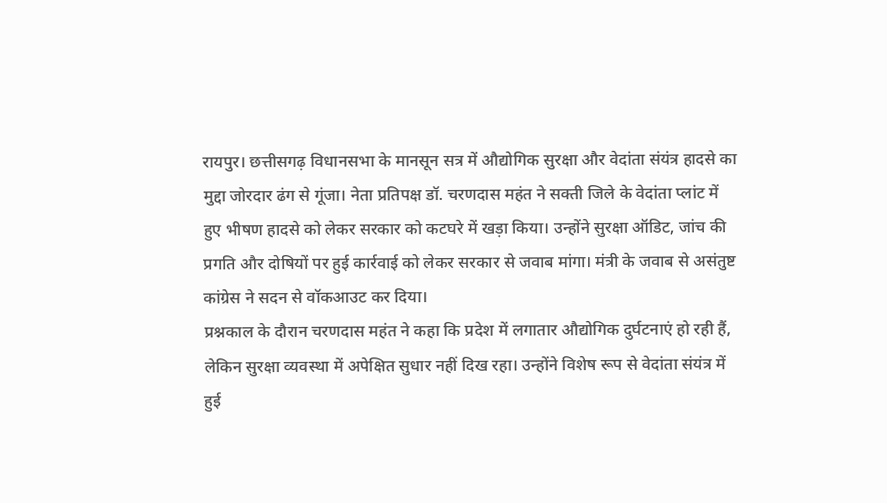रायपुर। छत्तीसगढ़ विधानसभा के मानसून सत्र में औद्योगिक सुरक्षा और वेदांता संयंत्र हादसे का मुद्दा जोरदार ढंग से गूंजा। नेता प्रतिपक्ष डॉ. चरणदास महंत ने सक्ती जिले के वेदांता प्लांट में हुए भीषण हादसे को लेकर सरकार को कटघरे में खड़ा किया। उन्होंने सुरक्षा ऑडिट, जांच की प्रगति और दोषियों पर हुई कार्रवाई को लेकर सरकार से जवाब मांगा। मंत्री के जवाब से असंतुष्ट कांग्रेस ने सदन से वॉकआउट कर दिया।
प्रश्नकाल के दौरान चरणदास महंत ने कहा कि प्रदेश में लगातार औद्योगिक दुर्घटनाएं हो रही हैं, लेकिन सुरक्षा व्यवस्था में अपेक्षित सुधार नहीं दिख रहा। उन्होंने विशेष रूप से वेदांता संयंत्र में हुई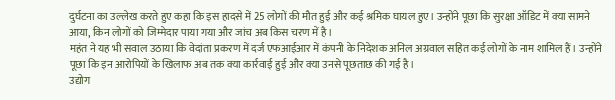दुर्घटना का उल्लेख करते हुए कहा कि इस हादसे में 25 लोगों की मौत हुई और कई श्रमिक घायल हुए। उन्होंने पूछा कि सुरक्षा ऑडिट में क्या सामने आया, किन लोगों को जिम्मेदार पाया गया और जांच अब किस चरण में है।
महंत ने यह भी सवाल उठाया कि वेदांता प्रकरण में दर्ज एफआईआर में कंपनी के निदेशक अनिल अग्रवाल सहित कई लोगों के नाम शामिल हैं। उन्होंने पूछा कि इन आरोपियों के खिलाफ अब तक क्या कार्रवाई हुई और क्या उनसे पूछताछ की गई है।
उद्योग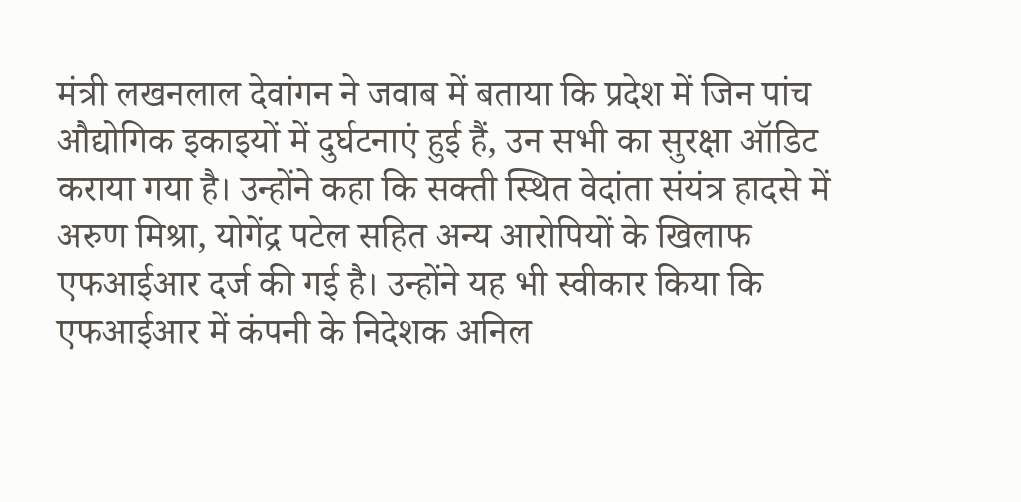मंत्री लखनलाल देवांगन ने जवाब में बताया कि प्रदेश में जिन पांच औद्योगिक इकाइयों में दुर्घटनाएं हुई हैं, उन सभी का सुरक्षा ऑडिट कराया गया है। उन्होंने कहा कि सक्ती स्थित वेदांता संयंत्र हादसे में अरुण मिश्रा, योगेंद्र पटेल सहित अन्य आरोपियों के खिलाफ एफआईआर दर्ज की गई है। उन्होंने यह भी स्वीकार किया कि एफआईआर में कंपनी के निदेशक अनिल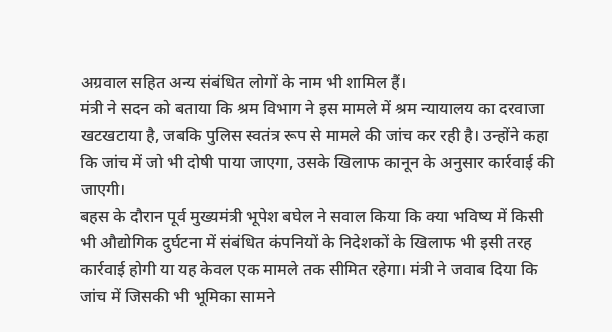अग्रवाल सहित अन्य संबंधित लोगों के नाम भी शामिल हैं।
मंत्री ने सदन को बताया कि श्रम विभाग ने इस मामले में श्रम न्यायालय का दरवाजा खटखटाया है, जबकि पुलिस स्वतंत्र रूप से मामले की जांच कर रही है। उन्होंने कहा कि जांच में जो भी दोषी पाया जाएगा, उसके खिलाफ कानून के अनुसार कार्रवाई की जाएगी।
बहस के दौरान पूर्व मुख्यमंत्री भूपेश बघेल ने सवाल किया कि क्या भविष्य में किसी भी औद्योगिक दुर्घटना में संबंधित कंपनियों के निदेशकों के खिलाफ भी इसी तरह कार्रवाई होगी या यह केवल एक मामले तक सीमित रहेगा। मंत्री ने जवाब दिया कि जांच में जिसकी भी भूमिका सामने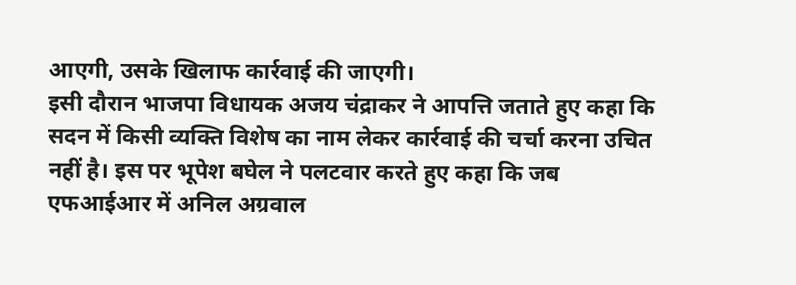आएगी, उसके खिलाफ कार्रवाई की जाएगी।
इसी दौरान भाजपा विधायक अजय चंद्राकर ने आपत्ति जताते हुए कहा कि सदन में किसी व्यक्ति विशेष का नाम लेकर कार्रवाई की चर्चा करना उचित नहीं है। इस पर भूपेश बघेल ने पलटवार करते हुए कहा कि जब एफआईआर में अनिल अग्रवाल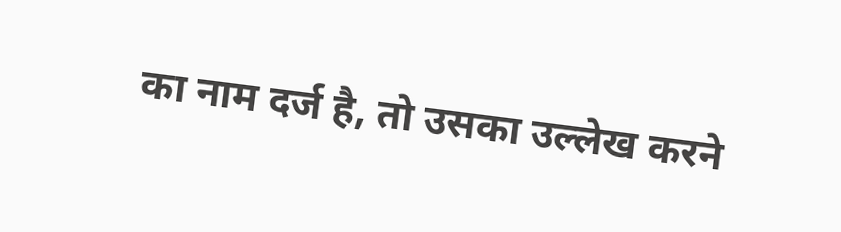का नाम दर्ज है, तो उसका उल्लेख करने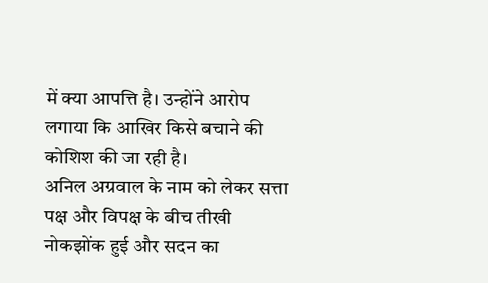में क्या आपत्ति है। उन्होंने आरोप लगाया कि आखिर किसे बचाने की कोशिश की जा रही है।
अनिल अग्रवाल के नाम को लेकर सत्ता पक्ष और विपक्ष के बीच तीखी नोकझोंक हुई और सदन का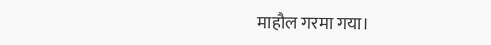माहौल गरमा गया।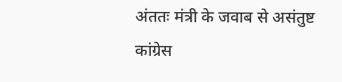अंततः मंत्री के जवाब से असंतुष्ट कांग्रेस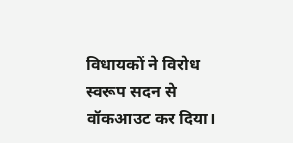विधायकों ने विरोध स्वरूप सदन से वॉकआउट कर दिया।